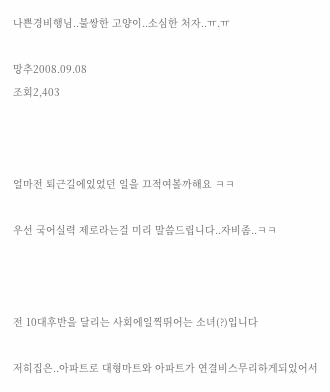나쁜경비행님..불쌍한 고양이..소심한 처자..ㅠ.ㅠ

망추2008.09.08
조회2,403



얼마전 퇴근길에있었던 일을 끄적여볼까해요 ㅋㅋ

우선 국어실력 제로라는걸 미리 말씀드립니다..자비좀..ㅋㅋ



전 10대후반을 달리는 사회에일찍뛰어는 소녀(?)입니다

저히집은..아파트로 대형마트와 아파트가 연결비스무리하게되있어서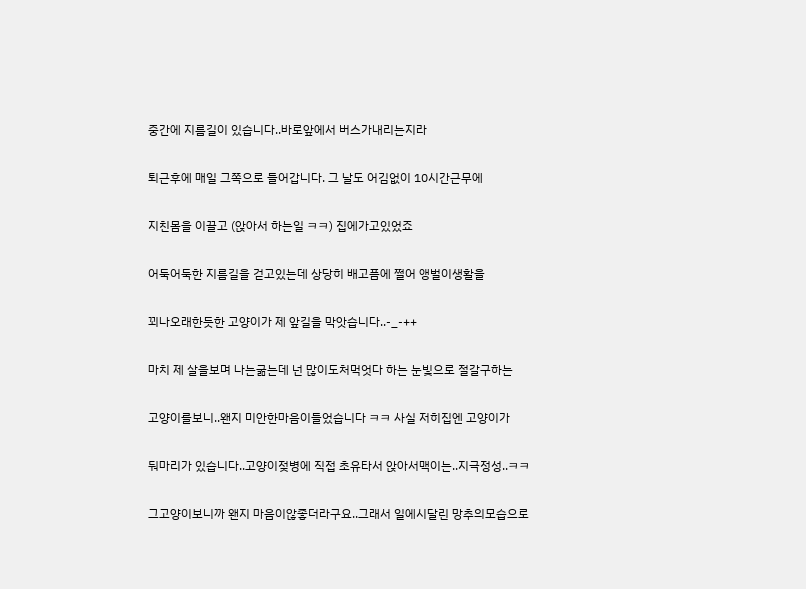중간에 지름길이 있습니다..바로앞에서 버스가내리는지라

퇴근후에 매일 그쪽으로 들어갑니다. 그 날도 어김없이 10시간근무에

지친몸을 이끌고 (앉아서 하는일 ㅋㅋ) 집에가고있었죠

어둑어둑한 지름길을 걷고있는데 상당히 배고픔에 쩔어 앵벌이생활을

꾀나오래한듯한 고양이가 제 앞길을 막앗습니다..-_-++

마치 제 살을보며 나는굶는데 넌 많이도처먹엇다 하는 눈빛으로 절갈구하는

고양이를보니..왠지 미안한마음이들었습니다 ㅋㅋ 사실 저히집엔 고양이가

둬마리가 있습니다..고양이젖병에 직접 초유타서 앉아서맥이는..지극정성..ㅋㅋ

그고양이보니까 왠지 마음이않좋더라구요..그래서 일에시달린 망추의모습으로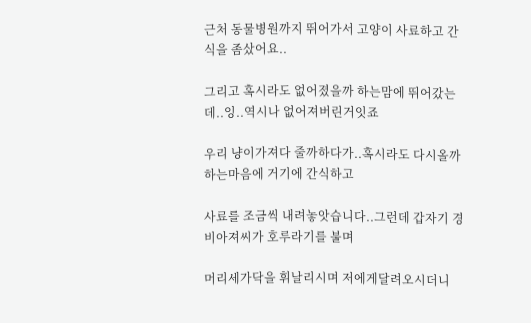근처 동물병원까지 뛰어가서 고양이 사료하고 간식을 좀샀어요..

그리고 혹시라도 없어졌을까 하는맘에 뛰어갔는데..잉..역시나 없어져버린거잇죠

우리 냥이가져다 줄까하다가..혹시라도 다시올까하는마음에 거기에 간식하고

사료를 조금씩 내려놓앗습니다..그런데 갑자기 경비아져씨가 호루라기를 불며

머리세가닥을 휘날리시며 저에게달려오시더니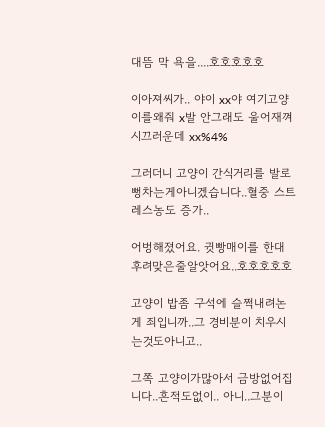대뜸 막 욕을....호호호호호

이아져씨가.. 야이 xx야 여기고양이를왜줘 x발 안그래도 울어재껴 시끄러운데 xx%4%

그러더니 고양이 간식거리를 발로 뻥차는게아니겠습니다..혈중 스트레스농도 증가..

어벙해졌어요. 귓빵매이를 한대 후려맞은줄알앗어요..호호호호호

고양이 밥좀 구석에 슬쩍내려논게 죄입니까..그 경비분이 치우시는것도아니고..

그쪽 고양이가많아서 금방없어집니다..흔적도없이.. 아니..그분이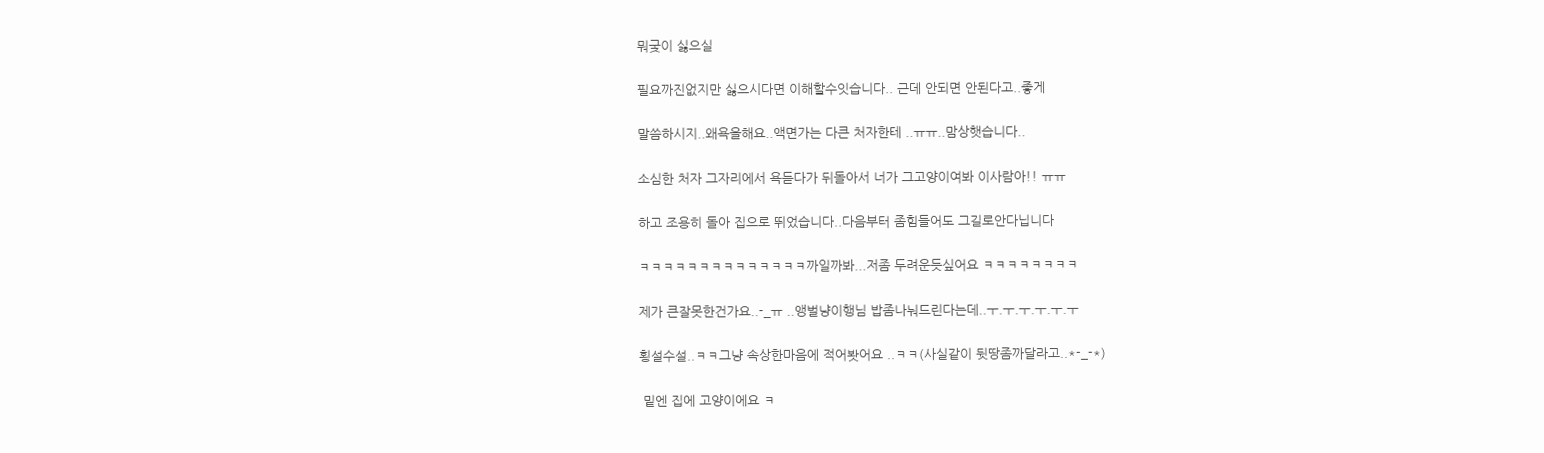뭐궂이 싫으실

필요까진없지만 싫으시다면 이해할수잇습니다.. 근데 안되면 안된다고..좋게

말씀하시지..왜욕을해요..액면가는 다큰 처자한테 ..ㅠㅠ..맘상햇습니다..

소심한 처자 그자리에서 욕듣다가 뒤돌아서 너가 그고양이여봐 이사람아!! ㅠㅠ

하고 조용히 돌아 집으로 뛰었습니다..다음부터 좀힘들어도 그길로안다닙니다

ㅋㅋㅋㅋㅋㅋㅋㅋㅋㅋㅋㅋㅋㅋ까일까봐...저좀 두려운듯싶어요 ㅋㅋㅋㅋㅋㅋㅋㅋ

제가 큰잘못한건가요..-_ㅠ ..앵벌냥이행님 밥좀나눠드린다는데..ㅜ.ㅜ.ㅜ.ㅜ.ㅜ.ㅜ

횡설수설..ㅋㅋ그냥 속상한마음에 적어봣어요 ..ㅋㅋ(사실같이 뒷땅좀까달라고..*-_-*)

 밑엔 집에 고양이에요 ㅋ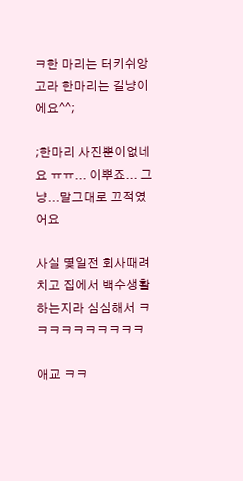ㅋ한 마리는 터키쉬앙고라 한마리는 길냥이에요^^;

;한마리 사진뿐이없네요 ㅠㅠ... 이뿌죠... 그냥...말그대로 끄적였어요

사실 몇일전 회사때려치고 집에서 백수생활하는지라 심심해서 ㅋㅋㅋㅋㅋㅋㅋㅋㅋㅋ

애교 ㅋㅋ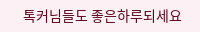톡커님들도 좋은하루되세요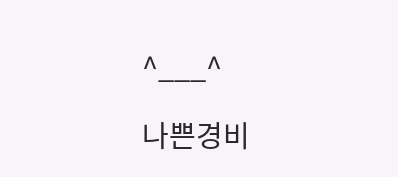^___^

나쁜경비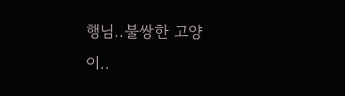행님..불쌍한 고양이..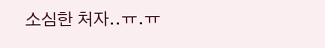소심한 처자..ㅠ.ㅠ